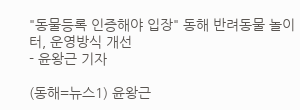"동물등록 인증해야 입장" 동해 반려동물 놀이터, 운영방식 개선
- 윤왕근 기자

(동해=뉴스1) 윤왕근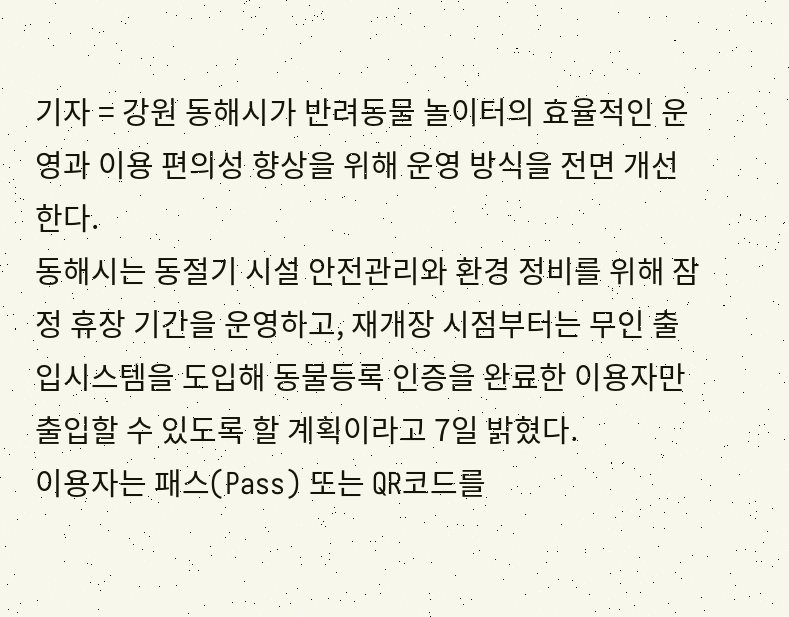기자 = 강원 동해시가 반려동물 놀이터의 효율적인 운영과 이용 편의성 향상을 위해 운영 방식을 전면 개선한다.
동해시는 동절기 시설 안전관리와 환경 정비를 위해 잠정 휴장 기간을 운영하고, 재개장 시점부터는 무인 출입시스템을 도입해 동물등록 인증을 완료한 이용자만 출입할 수 있도록 할 계획이라고 7일 밝혔다.
이용자는 패스(Pass) 또는 QR코드를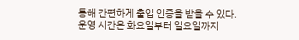통해 간편하게 출입 인증을 받을 수 있다.
운영 시간은 화요일부터 일요일까지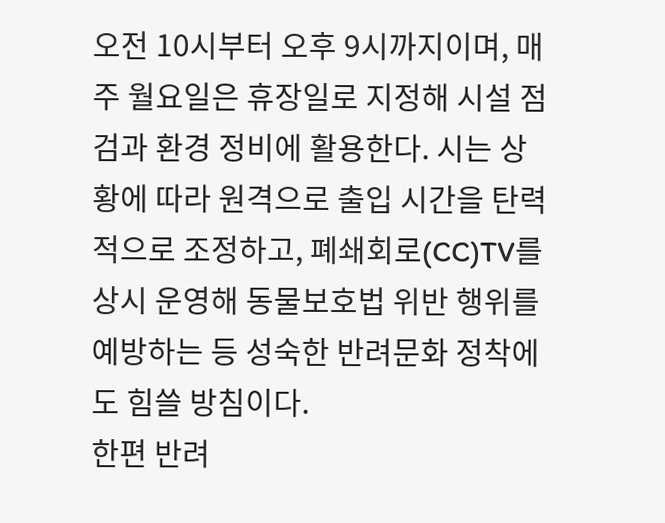오전 10시부터 오후 9시까지이며, 매주 월요일은 휴장일로 지정해 시설 점검과 환경 정비에 활용한다. 시는 상황에 따라 원격으로 출입 시간을 탄력적으로 조정하고, 폐쇄회로(CC)TV를 상시 운영해 동물보호법 위반 행위를 예방하는 등 성숙한 반려문화 정착에도 힘쓸 방침이다.
한편 반려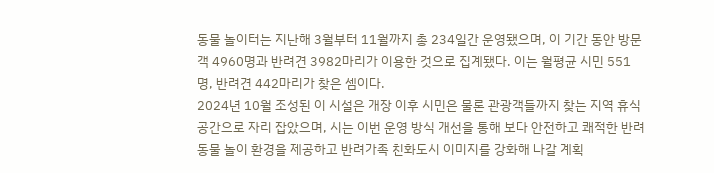동물 놀이터는 지난해 3월부터 11월까지 총 234일간 운영됐으며, 이 기간 동안 방문객 4960명과 반려견 3982마리가 이용한 것으로 집계됐다. 이는 월평균 시민 551명, 반려견 442마리가 찾은 셈이다.
2024년 10월 조성된 이 시설은 개장 이후 시민은 물론 관광객들까지 찾는 지역 휴식공간으로 자리 잡았으며, 시는 이번 운영 방식 개선을 통해 보다 안전하고 쾌적한 반려동물 놀이 환경을 제공하고 반려가족 친화도시 이미지를 강화해 나갈 계획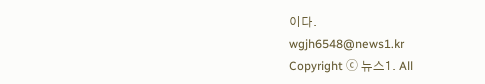이다.
wgjh6548@news1.kr
Copyright ⓒ 뉴스1. All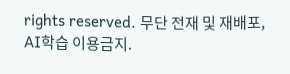rights reserved. 무단 전재 및 재배포, AI학습 이용금지.